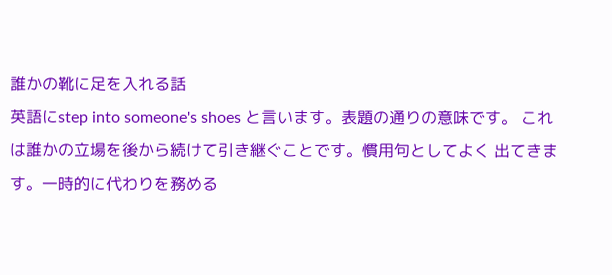誰かの靴に足を入れる話
英語にstep into someone's shoes と言います。表題の通りの意味です。 これは誰かの立場を後から続けて引き継ぐことです。慣用句としてよく 出てきます。一時的に代わりを務める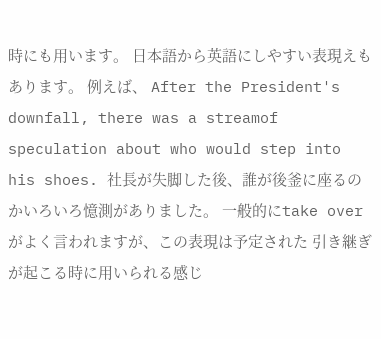時にも用います。 日本語から英語にしやすい表現えもあります。 例えば、 After the President's downfall, there was a streamof speculation about who would step into his shoes. 社長が失脚した後、誰が後釜に座るのかいろいろ憶測がありました。 一般的にtake over がよく言われますが、この表現は予定された 引き継ぎが起こる時に用いられる感じ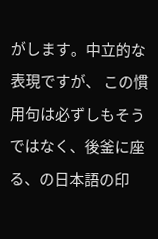がします。中立的な表現ですが、 この慣用句は必ずしもそうではなく、後釜に座る、の日本語の印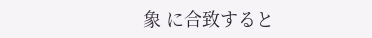象 に合致すると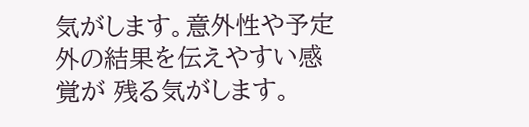気がします。意外性や予定外の結果を伝えやすい感覚が 残る気がします。